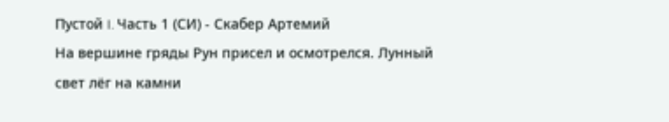Пустой I. Часть 1 (СИ) - Скабер Артемий
На вершине гряды Рун присел и осмотрелся. Лунный свет лёг на камни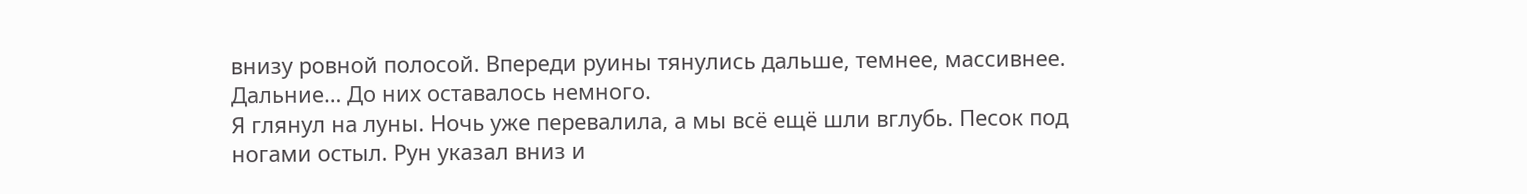внизу ровной полосой. Впереди руины тянулись дальше, темнее, массивнее. Дальние… До них оставалось немного.
Я глянул на луны. Ночь уже перевалила, а мы всё ещё шли вглубь. Песок под ногами остыл. Рун указал вниз и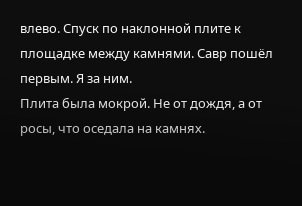влево. Спуск по наклонной плите к площадке между камнями. Савр пошёл первым. Я за ним.
Плита была мокрой. Не от дождя, а от росы, что оседала на камнях.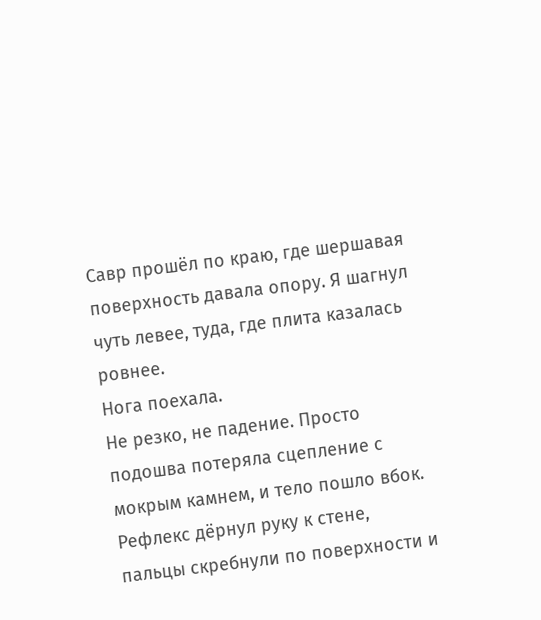Савр прошёл по краю, где шершавая поверхность давала опору. Я шагнул чуть левее, туда, где плита казалась ровнее.
Нога поехала.
Не резко, не падение. Просто подошва потеряла сцепление с мокрым камнем, и тело пошло вбок. Рефлекс дёрнул руку к стене, пальцы скребнули по поверхности и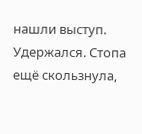нашли выступ. Удержался. Стопа ещё скользнула,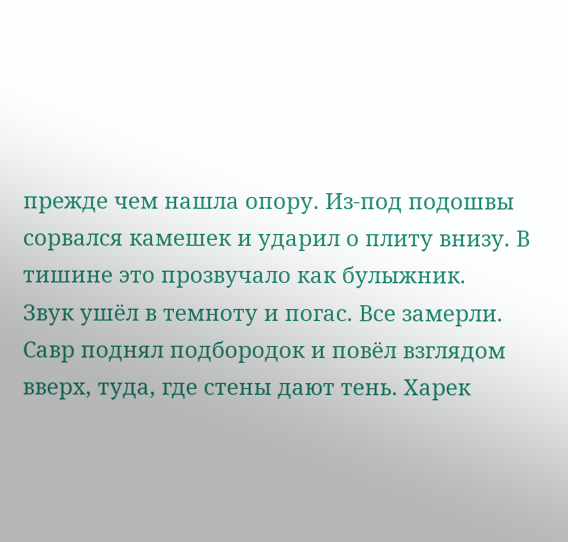прежде чем нашла опору. Из-под подошвы сорвался камешек и ударил о плиту внизу. В тишине это прозвучало как булыжник.
Звук ушёл в темноту и погас. Все замерли.
Савр поднял подбородок и повёл взглядом вверх, туда, где стены дают тень. Харек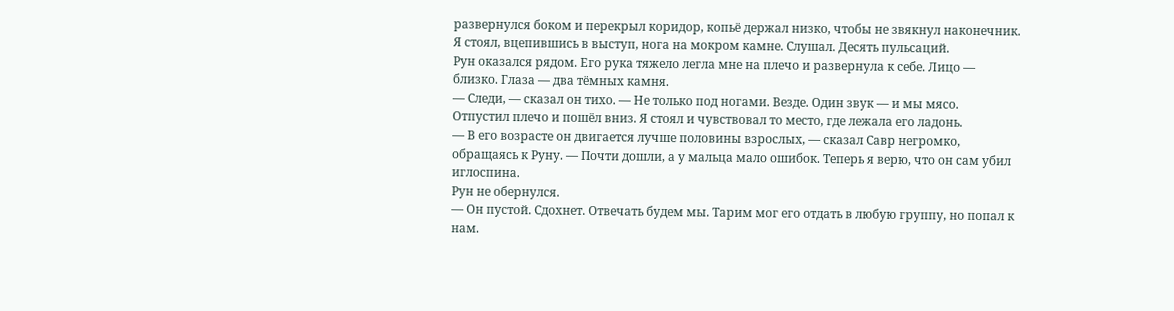развернулся боком и перекрыл коридор, копьё держал низко, чтобы не звякнул наконечник.
Я стоял, вцепившись в выступ, нога на мокром камне. Слушал. Десять пульсаций.
Рун оказался рядом. Его рука тяжело легла мне на плечо и развернула к себе. Лицо — близко. Глаза — два тёмных камня.
— Следи, — сказал он тихо. — Не только под ногами. Везде. Один звук — и мы мясо.
Отпустил плечо и пошёл вниз. Я стоял и чувствовал то место, где лежала его ладонь.
— В его возрасте он двигается лучше половины взрослых, — сказал Савр негромко, обращаясь к Руну. — Почти дошли, а у мальца мало ошибок. Теперь я верю, что он сам убил иглоспина.
Рун не обернулся.
— Он пустой. Сдохнет. Отвечать будем мы. Тарим мог его отдать в любую группу, но попал к нам.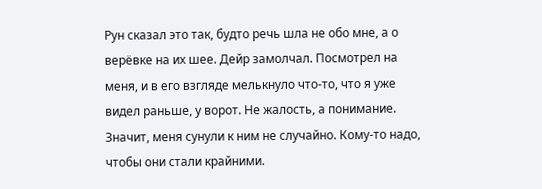Рун сказал это так, будто речь шла не обо мне, а о верёвке на их шее. Дейр замолчал. Посмотрел на меня, и в его взгляде мелькнуло что-то, что я уже видел раньше, у ворот. Не жалость, а понимание.
Значит, меня сунули к ним не случайно. Кому-то надо, чтобы они стали крайними.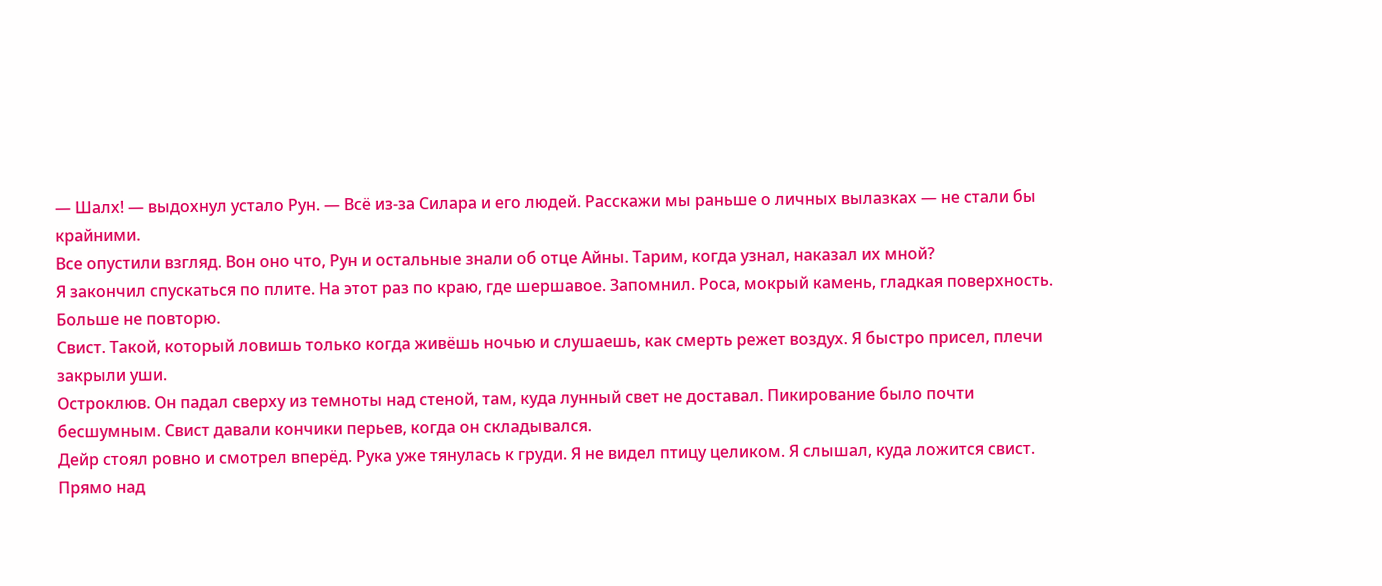— Шалх! — выдохнул устало Рун. — Всё из-за Силара и его людей. Расскажи мы раньше о личных вылазках — не стали бы крайними.
Все опустили взгляд. Вон оно что, Рун и остальные знали об отце Айны. Тарим, когда узнал, наказал их мной?
Я закончил спускаться по плите. На этот раз по краю, где шершавое. Запомнил. Роса, мокрый камень, гладкая поверхность. Больше не повторю.
Свист. Такой, который ловишь только когда живёшь ночью и слушаешь, как смерть режет воздух. Я быстро присел, плечи закрыли уши.
Остроклюв. Он падал сверху из темноты над стеной, там, куда лунный свет не доставал. Пикирование было почти бесшумным. Свист давали кончики перьев, когда он складывался.
Дейр стоял ровно и смотрел вперёд. Рука уже тянулась к груди. Я не видел птицу целиком. Я слышал, куда ложится свист. Прямо над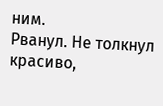ним.
Рванул. Не толкнул красиво,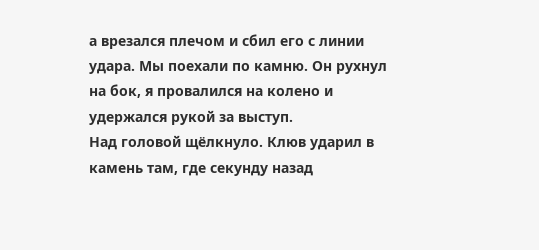а врезался плечом и сбил его с линии удара. Мы поехали по камню. Он рухнул на бок, я провалился на колено и удержался рукой за выступ.
Над головой щёлкнуло. Клюв ударил в камень там, где секунду назад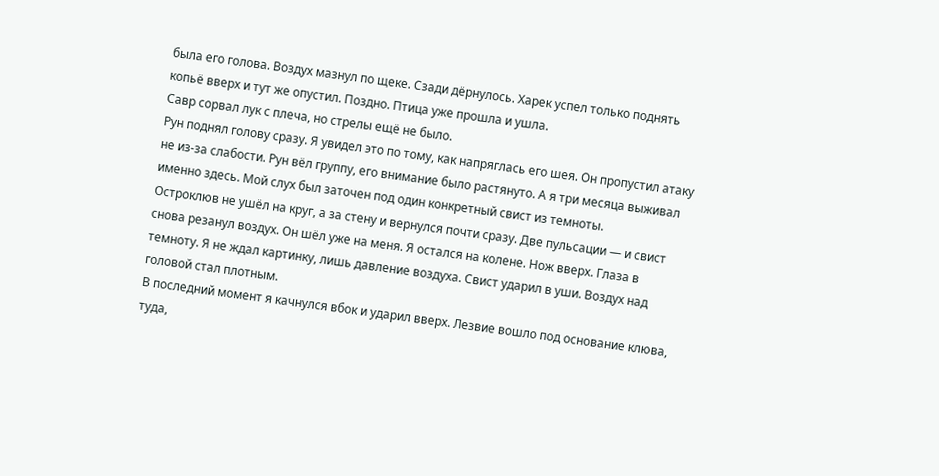была его голова. Воздух мазнул по щеке. Сзади дёрнулось. Харек успел только поднять копьё вверх и тут же опустил. Поздно. Птица уже прошла и ушла.
Савр сорвал лук с плеча, но стрелы ещё не было.
Рун поднял голову сразу. Я увидел это по тому, как напряглась его шея. Он пропустил атаку не из-за слабости. Рун вёл группу, его внимание было растянуто. А я три месяца выживал именно здесь. Мой слух был заточен под один конкретный свист из темноты.
Остроклюв не ушёл на круг, а за стену и вернулся почти сразу. Две пульсации — и свист снова резанул воздух. Он шёл уже на меня. Я остался на колене. Нож вверх. Глаза в темноту. Я не ждал картинку, лишь давление воздуха. Свист ударил в уши. Воздух над головой стал плотным.
В последний момент я качнулся вбок и ударил вверх. Лезвие вошло под основание клюва, туда,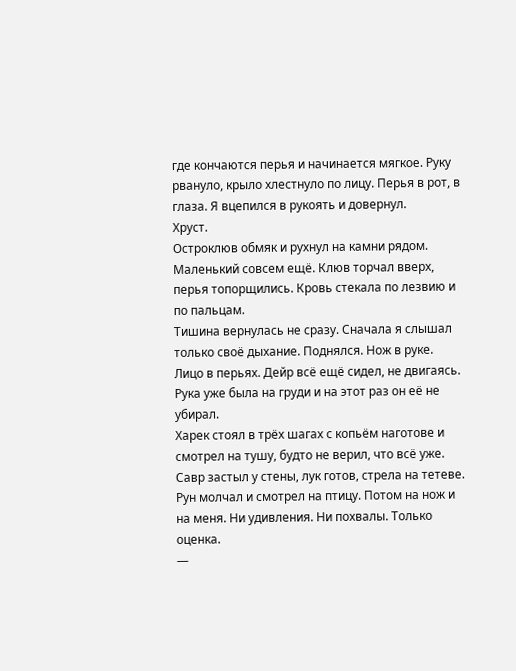где кончаются перья и начинается мягкое. Руку рвануло, крыло хлестнуло по лицу. Перья в рот, в глаза. Я вцепился в рукоять и довернул.
Хруст.
Остроклюв обмяк и рухнул на камни рядом. Маленький совсем ещё. Клюв торчал вверх, перья топорщились. Кровь стекала по лезвию и по пальцам.
Тишина вернулась не сразу. Сначала я слышал только своё дыхание. Поднялся. Нож в руке. Лицо в перьях. Дейр всё ещё сидел, не двигаясь. Рука уже была на груди и на этот раз он её не убирал.
Харек стоял в трёх шагах с копьём наготове и смотрел на тушу, будто не верил, что всё уже. Савр застыл у стены, лук готов, стрела на тетеве. Рун молчал и смотрел на птицу. Потом на нож и на меня. Ни удивления. Ни похвалы. Только оценка.
—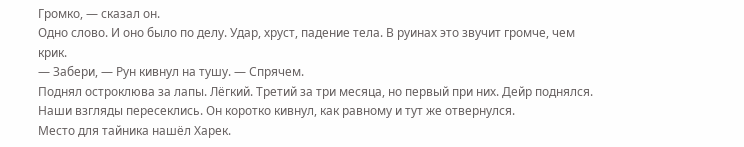Громко, — сказал он.
Одно слово. И оно было по делу. Удар, хруст, падение тела. В руинах это звучит громче, чем крик.
— Забери, — Рун кивнул на тушу. — Спрячем.
Поднял остроклюва за лапы. Лёгкий. Третий за три месяца, но первый при них. Дейр поднялся. Наши взгляды пересеклись. Он коротко кивнул, как равному и тут же отвернулся.
Место для тайника нашёл Харек.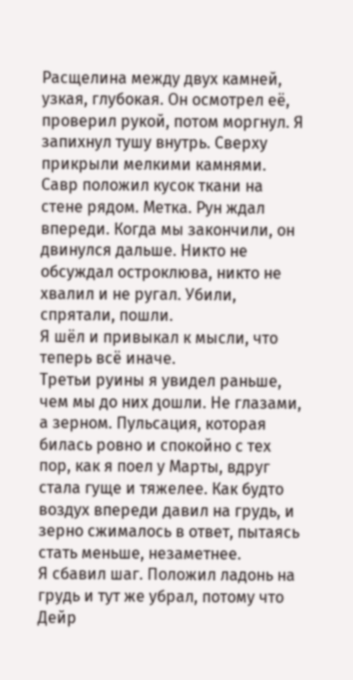Расщелина между двух камней, узкая, глубокая. Он осмотрел её, проверил рукой, потом моргнул. Я запихнул тушу внутрь. Сверху прикрыли мелкими камнями. Савр положил кусок ткани на стене рядом. Метка. Рун ждал впереди. Когда мы закончили, он двинулся дальше. Никто не обсуждал остроклюва, никто не хвалил и не ругал. Убили, спрятали, пошли.
Я шёл и привыкал к мысли, что теперь всё иначе.
Третьи руины я увидел раньше, чем мы до них дошли. Не глазами, а зерном. Пульсация, которая билась ровно и спокойно с тех пор, как я поел у Марты, вдруг стала гуще и тяжелее. Как будто воздух впереди давил на грудь, и зерно сжималось в ответ, пытаясь стать меньше, незаметнее.
Я сбавил шаг. Положил ладонь на грудь и тут же убрал, потому что Дейр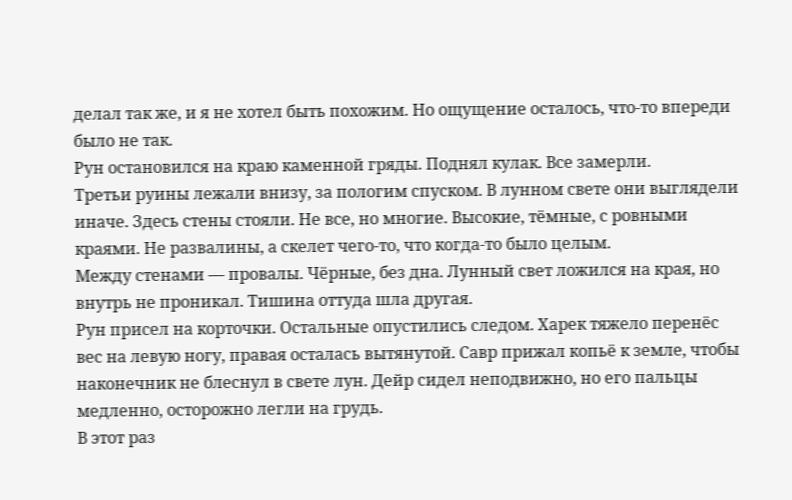делал так же, и я не хотел быть похожим. Но ощущение осталось, что-то впереди было не так.
Рун остановился на краю каменной гряды. Поднял кулак. Все замерли.
Третьи руины лежали внизу, за пологим спуском. В лунном свете они выглядели иначе. Здесь стены стояли. Не все, но многие. Высокие, тёмные, с ровными краями. Не развалины, а скелет чего-то, что когда-то было целым.
Между стенами — провалы. Чёрные, без дна. Лунный свет ложился на края, но внутрь не проникал. Тишина оттуда шла другая.
Рун присел на корточки. Остальные опустились следом. Харек тяжело перенёс вес на левую ногу, правая осталась вытянутой. Савр прижал копьё к земле, чтобы наконечник не блеснул в свете лун. Дейр сидел неподвижно, но его пальцы медленно, осторожно легли на грудь.
В этот раз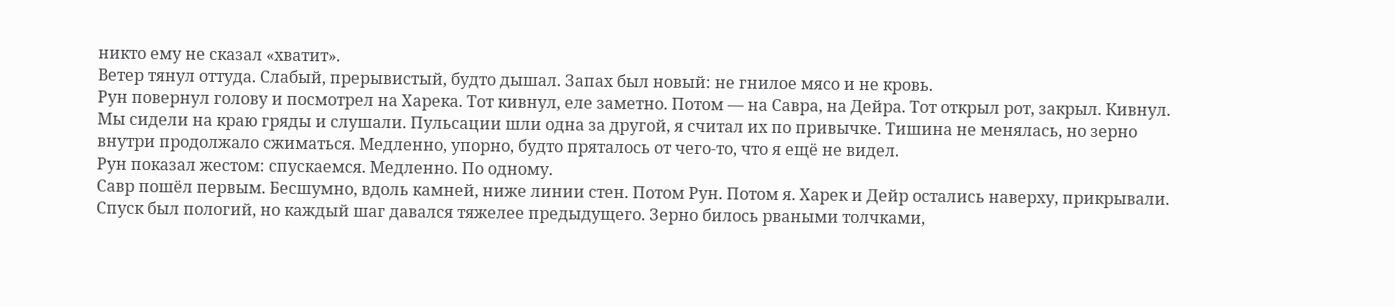никто ему не сказал «хватит».
Ветер тянул оттуда. Слабый, прерывистый, будто дышал. Запах был новый: не гнилое мясо и не кровь.
Рун повернул голову и посмотрел на Харека. Тот кивнул, еле заметно. Потом — на Савра, на Дейра. Тот открыл рот, закрыл. Кивнул.
Мы сидели на краю гряды и слушали. Пульсации шли одна за другой, я считал их по привычке. Тишина не менялась, но зерно внутри продолжало сжиматься. Медленно, упорно, будто пряталось от чего-то, что я ещё не видел.
Рун показал жестом: спускаемся. Медленно. По одному.
Савр пошёл первым. Бесшумно, вдоль камней, ниже линии стен. Потом Рун. Потом я. Харек и Дейр остались наверху, прикрывали.
Спуск был пологий, но каждый шаг давался тяжелее предыдущего. Зерно билось рваными толчками,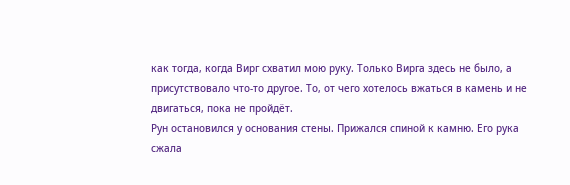как тогда, когда Вирг схватил мою руку. Только Вирга здесь не было, а присутствовало что-то другое. То, от чего хотелось вжаться в камень и не двигаться, пока не пройдёт.
Рун остановился у основания стены. Прижался спиной к камню. Его рука сжала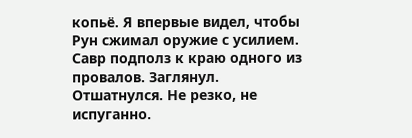копьё. Я впервые видел, чтобы Рун сжимал оружие с усилием.
Савр подполз к краю одного из провалов. Заглянул. Отшатнулся. Не резко, не испуганно.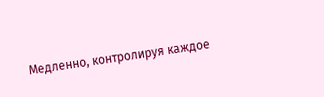Медленно, контролируя каждое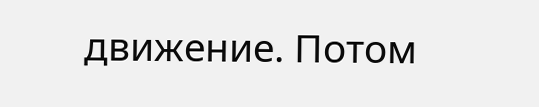движение. Потом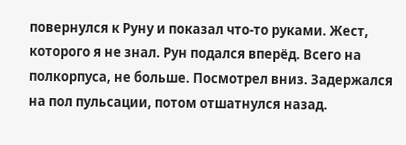повернулся к Руну и показал что-то руками. Жест, которого я не знал. Рун подался вперёд. Всего на полкорпуса, не больше. Посмотрел вниз. Задержался на пол пульсации, потом отшатнулся назад.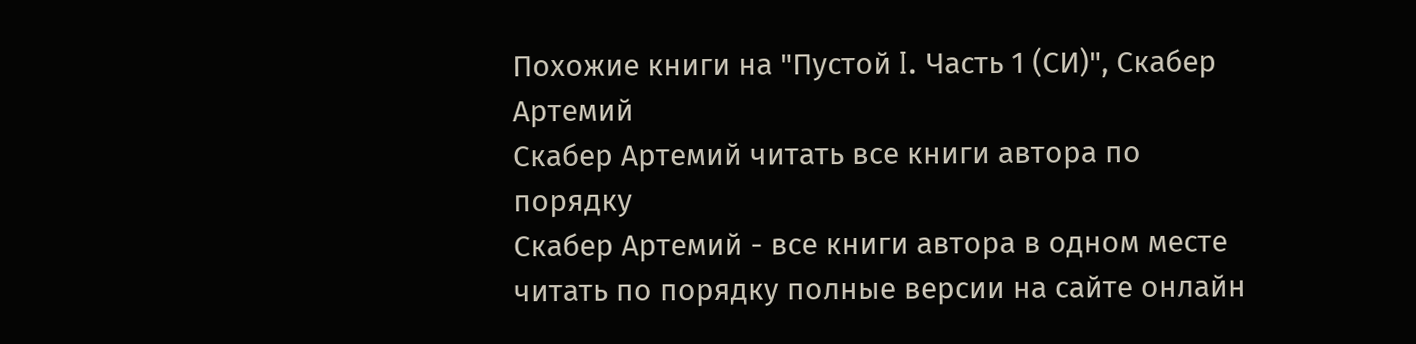Похожие книги на "Пустой I. Часть 1 (СИ)", Скабер Артемий
Скабер Артемий читать все книги автора по порядку
Скабер Артемий - все книги автора в одном месте читать по порядку полные версии на сайте онлайн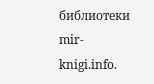библиотеки mir-knigi.info.